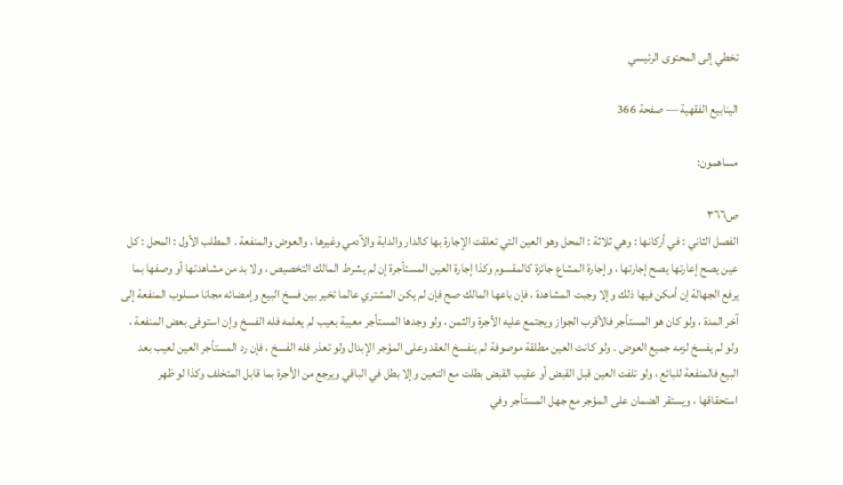تخطي إلى المحتوى الرئيسي

الينابيع الفقهية — صفحة 366

مساهمون:

ص٣٦٦
الفصل الثاني : في أركانها : وهي ثلاثة : المحل وهو العين التي تعلقت الإجارة بها كالدار والدابة والآدمي وغيرها ، والعوض والمنفعة . المطلب الأول : المحل : كل عين يصح إعارتها يصح إجارتها ، وإجارة المشاع جائزة كالمقسوم وكذا إجارة العين المستأجرة إن لم يشرط المالك التخصيص ، ولا بد من مشاهدتها أو وصفها بما يرفع الجهالة إن أمكن فيها ذلك وإلا وجبت المشاهدة ، فإن باعها المالك صح فإن لم يكن المشتري عالما تخير بين فسخ البيع وإمضائه مجانا مسلوب المنفعة إلى آخر المدة ، ولو كان هو المستأجر فالأقرب الجواز ويجتمع عليه الأجرة والثمن ، ولو وجدها المستأجر معيبة بعيب لم يعلمه فله الفسخ وإن استوفى بعض المنفعة ، ولو لم يفسخ لزمه جميع العوض . ولو كانت العين مطلقة موصوفة لم ينفسخ العقد وعلى المؤجر الإبدال ولو تعذر فله الفسخ ، فإن رد المستأجر العين لعيب بعد البيع فالمنفعة للبائع ، ولو تلفت العين قبل القبض أو عقيب القبض بطلت مع التعين وإلا بطل في الباقي ويرجع من الأجرة بما قابل المتخلف وكذا لو ظهر استحقاقها ، ويستقر الضمان على المؤجر مع جهل المستأجر وفي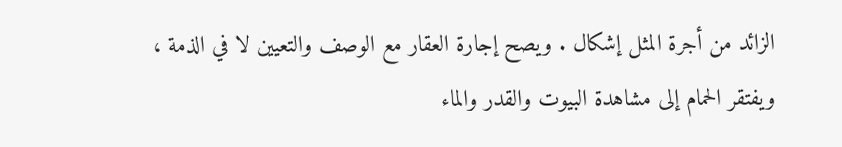الزائد من أجرة المثل إشكال . ويصح إجارة العقار مع الوصف والتعيين لا في الذمة ، ويفتقر الحمام إلى مشاهدة البيوت والقدر والماء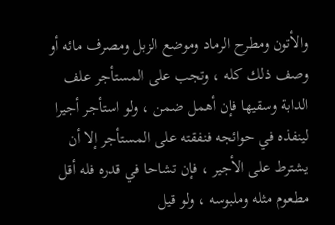والأتون ومطرح الرماد وموضع الزبل ومصرف مائه أو وصف ذلك كله ، وتجب على المستأجر علف الدابة وسقيها فإن أهمل ضمن ، ولو استأجر أجيرا لينفذه في حوائجه فنفقته على المستأجر إلا أن يشترط على الأجير ، فإن تشاحا في قدره فله أقل مطعوم مثله وملبوسه ، ولو قيل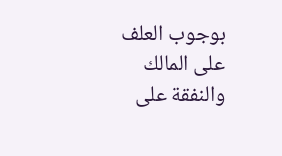بوجوب العلف على المالك والنفقة على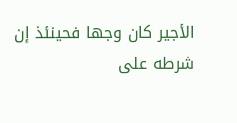الأجير كان وجها فحينئذ إن شرطه على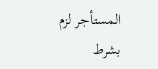المستأجر لزم بشرط